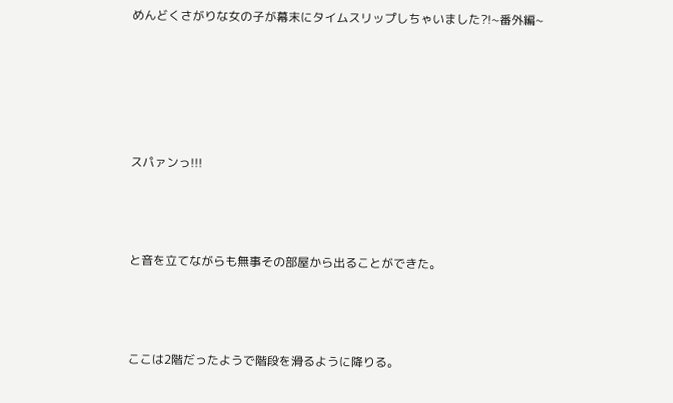めんどくさがりな女の子が幕末にタイムスリップしちゃいました?!~番外編~





スパァンっ!!!



と音を立てながらも無事その部屋から出ることができた。



ここは2階だったようで階段を滑るように降りる。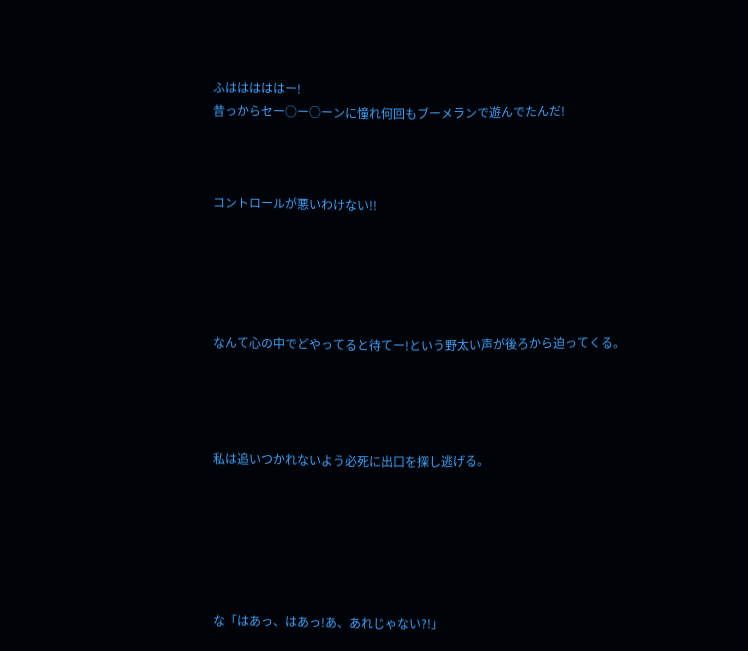ふはははははー!
昔っからセー○ー○ーンに憧れ何回もブーメランで遊んでたんだ!



コントロールが悪いわけない!!





なんて心の中でどやってると待てー!という野太い声が後ろから迫ってくる。




私は追いつかれないよう必死に出口を探し逃げる。






な「はあっ、はあっ!あ、あれじゃない?!」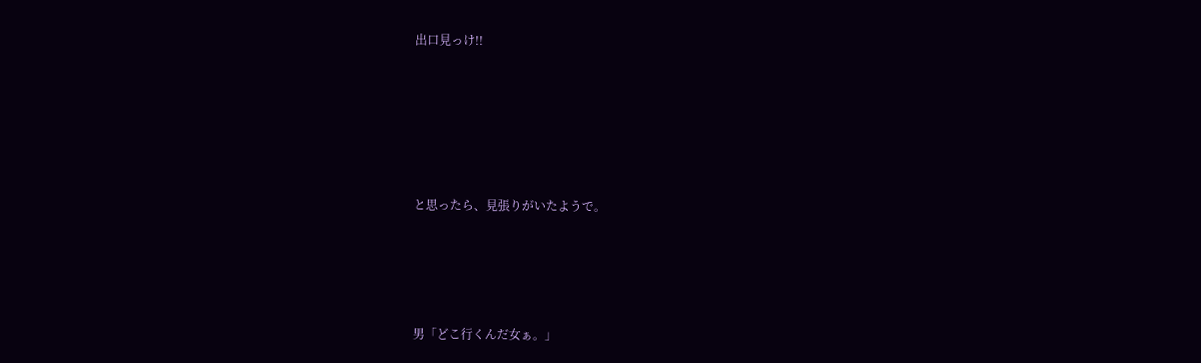出口見っけ!!








と思ったら、見張りがいたようで。






男「どこ行くんだ女ぁ。」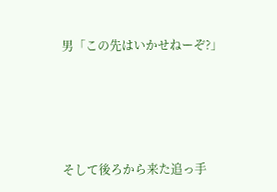男「この先はいかせねーぞ?」





そして後ろから来た追っ手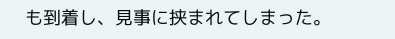も到着し、見事に挟まれてしまった。